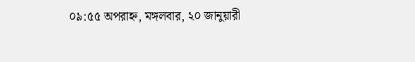০৯:৫৫ অপরাহ্ন, মঙ্গলবার, ২০ জানুয়ারী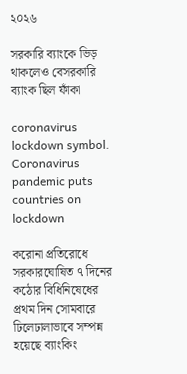২০২৬

সরকারি ব্যাংকে ভিড় থাকলেও বেসরকারি ব্যাংক ছিল ফাঁকা

coronavirus lockdown symbol. Coronavirus pandemic puts countries on lockdown

করোনা প্রতিরোধে সরকারঘোষিত ৭ দিনের কঠোর বিধিনিষেধের প্রথম দিন সোমবারে ঢিলেঢালাভাবে সম্পন্ন হয়েছে ব্যাংকিং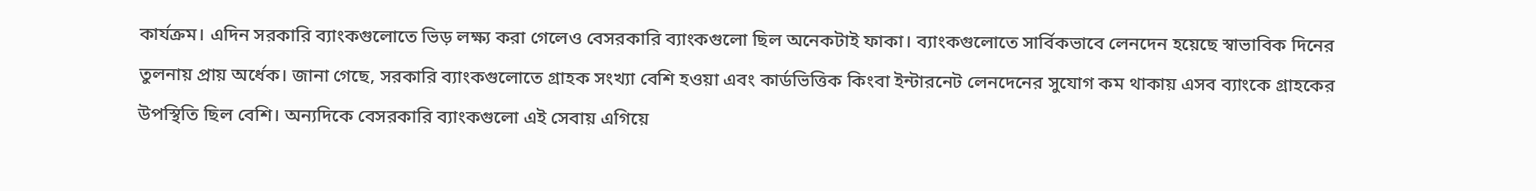কার্যক্রম। এদিন সরকারি ব্যাংকগুলোতে ভিড় লক্ষ্য করা গেলেও বেসরকারি ব্যাংকগুলো ছিল অনেকটাই ফাকা। ব্যাংকগুলোতে সার্বিকভাবে লেনদেন হয়েছে স্বাভাবিক দিনের তুলনায় প্রায় অর্ধেক। জানা গেছে, সরকারি ব্যাংকগুলোতে গ্রাহক সংখ্যা বেশি হওয়া এবং কার্ডভিত্তিক কিংবা ইন্টারনেট লেনদেনের সুযোগ কম থাকায় এসব ব্যাংকে গ্রাহকের উপস্থিতি ছিল বেশি। অন্যদিকে বেসরকারি ব্যাংকগুলো এই সেবায় এগিয়ে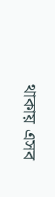থাকায় এসব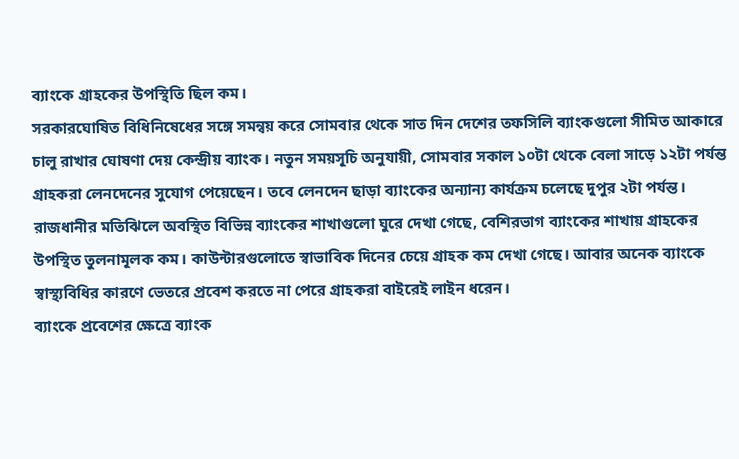ব্যাংকে গ্রাহকের উপস্থিতি ছিল কম।
সরকারঘোষিত বিধিনিষেধের সঙ্গে সমন্বয় করে সোমবার থেকে সাত দিন দেশের তফসিলি ব্যাংকগুলো সীমিত আকারে চালু রাখার ঘোষণা দেয় কেন্দ্রীয় ব্যাংক। নতুন সময়সূচি অনুযায়ী, সোমবার সকাল ১০টা থেকে বেলা সাড়ে ১২টা পর্যন্ত গ্রাহকরা লেনদেনের সুযোগ পেয়েছেন। তবে লেনদেন ছাড়া ব্যাংকের অন্যান্য কার্যক্রম চলেছে দুপুর ২টা পর্যন্ত।
রাজধানীর মতিঝিলে অবস্থিত বিভিন্ন ব্যাংকের শাখাগুলো ঘুরে দেখা গেছে, বেশিরভাগ ব্যাংকের শাখায় গ্রাহকের উপস্থিত তুলনামূলক কম। কাউন্টারগুলোতে স্বাভাবিক দিনের চেয়ে গ্রাহক কম দেখা গেছে। আবার অনেক ব্যাংকে স্বাস্থ্যবিধির কারণে ভেতরে প্রবেশ করতে না পেরে গ্রাহকরা বাইরেই লাইন ধরেন।
ব্যাংকে প্রবেশের ক্ষেত্রে ব্যাংক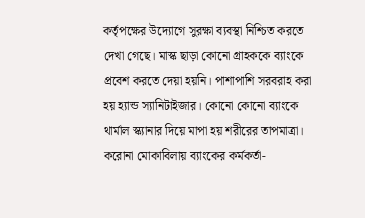কর্তৃপক্ষের উদ্যোগে সুরক্ষা ব্যবস্থা নিশ্চিত করতে দেখা গেছে। মাস্ক ছাড়া কোনো গ্রাহককে ব্যাংকে প্রবেশ করতে দেয়া হয়নি। পাশাপাশি সরবরাহ করা হয় হ্যান্ড স্যানিটাইজার। কোনো কোনো ব্যাংকে থার্মাল স্ক্যানার দিয়ে মাপা হয় শরীরের তাপমাত্রা। করোনা মোকাবিলায় ব্যাংকের কর্মকর্তা-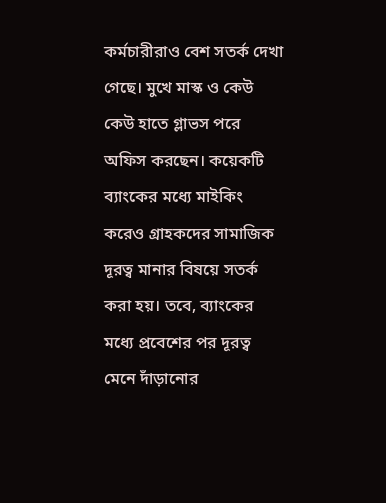কর্মচারীরাও বেশ সতর্ক দেখা গেছে। মুখে মাস্ক ও কেউ কেউ হাতে গ্লাভস পরে অফিস করছেন। কয়েকটি ব্যাংকের মধ্যে মাইকিং করেও গ্রাহকদের সামাজিক দূরত্ব মানার বিষয়ে সতর্ক করা হয়। তবে, ব্যাংকের মধ্যে প্রবেশের পর দূরত্ব মেনে দাঁড়ানোর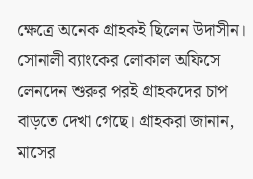ক্ষেত্রে অনেক গ্রাহকই ছিলেন উদাসীন।
সোনালী ব্যাংকের লোকাল অফিসে লেনদেন শুরুর পরই গ্রাহকদের চাপ বাড়তে দেখা গেছে। গ্রাহকরা জানান, মাসের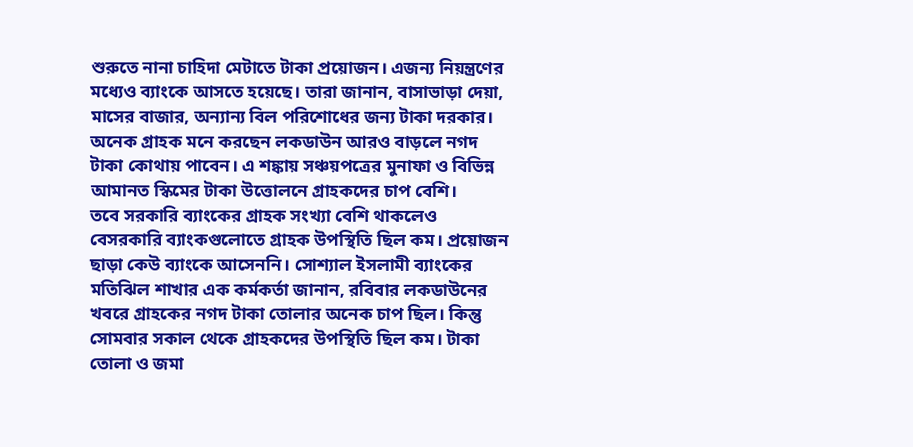শুরুতে নানা চাহিদা মেটাতে টাকা প্রয়োজন। এজন্য নিয়ন্ত্রণের মধ্যেও ব্যাংকে আসতে হয়েছে। তারা জানান, বাসাভাড়া দেয়া, মাসের বাজার, অন্যান্য বিল পরিশোধের জন্য টাকা দরকার।
অনেক গ্রাহক মনে করছেন লকডাউন আরও বাড়লে নগদ টাকা কোথায় পাবেন। এ শঙ্কায় সঞ্চয়পত্রের মুনাফা ও বিভিন্ন আমানত স্কিমের টাকা উত্তোলনে গ্রাহকদের চাপ বেশি।
তবে সরকারি ব্যাংকের গ্রাহক সংখ্যা বেশি থাকলেও বেসরকারি ব্যাংকগুলোতে গ্রাহক উপস্থিতি ছিল কম। প্রয়োজন ছাড়া কেউ ব্যাংকে আসেননি। সোশ্যাল ইসলামী ব্যাংকের মতিঝিল শাখার এক কর্মকর্তা জানান, রবিবার লকডাউনের খবরে গ্রাহকের নগদ টাকা তোলার অনেক চাপ ছিল। কিন্তু সোমবার সকাল থেকে গ্রাহকদের উপস্থিতি ছিল কম। টাকা তোলা ও জমা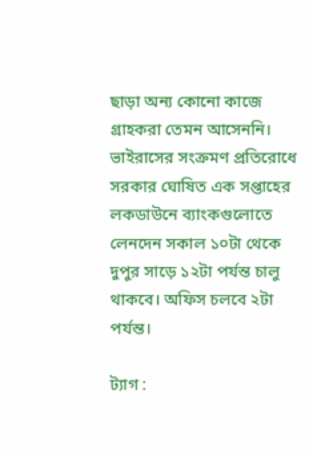ছাড়া অন্য কোনো কাজে গ্রাহকরা তেমন আসেননি।
ভাইরাসের সংক্রমণ প্রতিরোধে সরকার ঘোষিত এক সপ্তাহের লকডাউনে ব্যাংকগুলোতে লেনদেন সকাল ১০টা থেকে দুপুর সাড়ে ১২টা পর্যন্ত চালু থাকবে। অফিস চলবে ২টা পর্যন্ত।

ট্যাগ :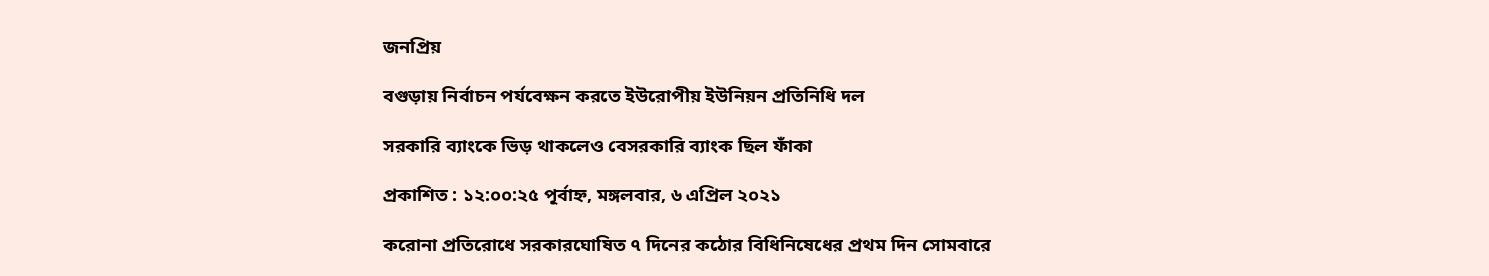জনপ্রিয়

বগুড়ায় নির্বাচন পর্যবেক্ষন করতে ইউরোপীয় ইউনিয়ন প্রতিনিধি দল

সরকারি ব্যাংকে ভিড় থাকলেও বেসরকারি ব্যাংক ছিল ফাঁকা

প্রকাশিত : ১২:০০:২৫ পূর্বাহ্ন, মঙ্গলবার, ৬ এপ্রিল ২০২১

করোনা প্রতিরোধে সরকারঘোষিত ৭ দিনের কঠোর বিধিনিষেধের প্রথম দিন সোমবারে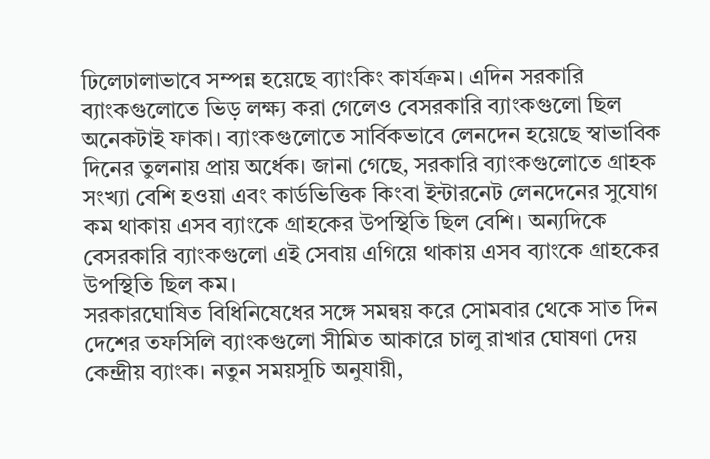ঢিলেঢালাভাবে সম্পন্ন হয়েছে ব্যাংকিং কার্যক্রম। এদিন সরকারি ব্যাংকগুলোতে ভিড় লক্ষ্য করা গেলেও বেসরকারি ব্যাংকগুলো ছিল অনেকটাই ফাকা। ব্যাংকগুলোতে সার্বিকভাবে লেনদেন হয়েছে স্বাভাবিক দিনের তুলনায় প্রায় অর্ধেক। জানা গেছে, সরকারি ব্যাংকগুলোতে গ্রাহক সংখ্যা বেশি হওয়া এবং কার্ডভিত্তিক কিংবা ইন্টারনেট লেনদেনের সুযোগ কম থাকায় এসব ব্যাংকে গ্রাহকের উপস্থিতি ছিল বেশি। অন্যদিকে বেসরকারি ব্যাংকগুলো এই সেবায় এগিয়ে থাকায় এসব ব্যাংকে গ্রাহকের উপস্থিতি ছিল কম।
সরকারঘোষিত বিধিনিষেধের সঙ্গে সমন্বয় করে সোমবার থেকে সাত দিন দেশের তফসিলি ব্যাংকগুলো সীমিত আকারে চালু রাখার ঘোষণা দেয় কেন্দ্রীয় ব্যাংক। নতুন সময়সূচি অনুযায়ী,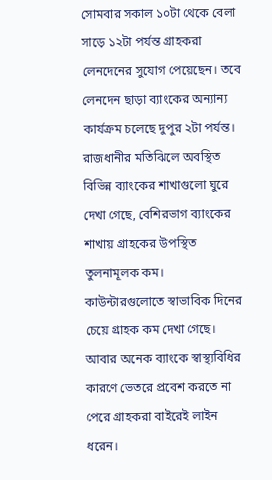সোমবার সকাল ১০টা থেকে বেলা সাড়ে ১২টা পর্যন্ত গ্রাহকরা লেনদেনের সুযোগ পেয়েছেন। তবে লেনদেন ছাড়া ব্যাংকের অন্যান্য কার্যক্রম চলেছে দুপুর ২টা পর্যন্ত।
রাজধানীর মতিঝিলে অবস্থিত বিভিন্ন ব্যাংকের শাখাগুলো ঘুরে দেখা গেছে, বেশিরভাগ ব্যাংকের শাখায় গ্রাহকের উপস্থিত তুলনামূলক কম। কাউন্টারগুলোতে স্বাভাবিক দিনের চেয়ে গ্রাহক কম দেখা গেছে। আবার অনেক ব্যাংকে স্বাস্থ্যবিধির কারণে ভেতরে প্রবেশ করতে না পেরে গ্রাহকরা বাইরেই লাইন ধরেন।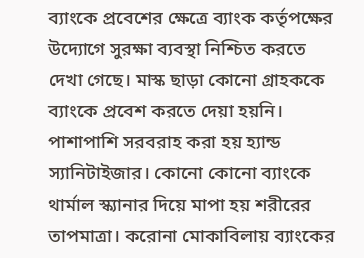ব্যাংকে প্রবেশের ক্ষেত্রে ব্যাংক কর্তৃপক্ষের উদ্যোগে সুরক্ষা ব্যবস্থা নিশ্চিত করতে দেখা গেছে। মাস্ক ছাড়া কোনো গ্রাহককে ব্যাংকে প্রবেশ করতে দেয়া হয়নি। পাশাপাশি সরবরাহ করা হয় হ্যান্ড স্যানিটাইজার। কোনো কোনো ব্যাংকে থার্মাল স্ক্যানার দিয়ে মাপা হয় শরীরের তাপমাত্রা। করোনা মোকাবিলায় ব্যাংকের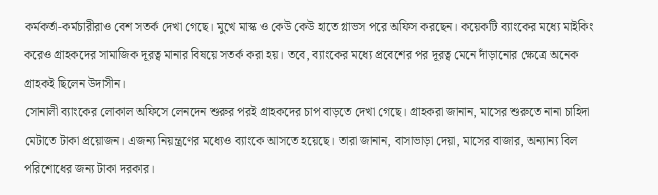কর্মকর্তা-কর্মচারীরাও বেশ সতর্ক দেখা গেছে। মুখে মাস্ক ও কেউ কেউ হাতে গ্লাভস পরে অফিস করছেন। কয়েকটি ব্যাংকের মধ্যে মাইকিং করেও গ্রাহকদের সামাজিক দূরত্ব মানার বিষয়ে সতর্ক করা হয়। তবে, ব্যাংকের মধ্যে প্রবেশের পর দূরত্ব মেনে দাঁড়ানোর ক্ষেত্রে অনেক গ্রাহকই ছিলেন উদাসীন।
সোনালী ব্যাংকের লোকাল অফিসে লেনদেন শুরুর পরই গ্রাহকদের চাপ বাড়তে দেখা গেছে। গ্রাহকরা জানান, মাসের শুরুতে নানা চাহিদা মেটাতে টাকা প্রয়োজন। এজন্য নিয়ন্ত্রণের মধ্যেও ব্যাংকে আসতে হয়েছে। তারা জানান, বাসাভাড়া দেয়া, মাসের বাজার, অন্যান্য বিল পরিশোধের জন্য টাকা দরকার।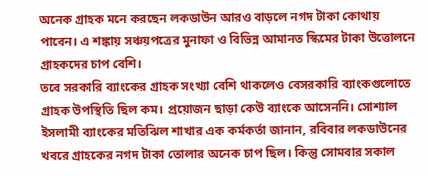অনেক গ্রাহক মনে করছেন লকডাউন আরও বাড়লে নগদ টাকা কোথায় পাবেন। এ শঙ্কায় সঞ্চয়পত্রের মুনাফা ও বিভিন্ন আমানত স্কিমের টাকা উত্তোলনে গ্রাহকদের চাপ বেশি।
তবে সরকারি ব্যাংকের গ্রাহক সংখ্যা বেশি থাকলেও বেসরকারি ব্যাংকগুলোতে গ্রাহক উপস্থিতি ছিল কম। প্রয়োজন ছাড়া কেউ ব্যাংকে আসেননি। সোশ্যাল ইসলামী ব্যাংকের মতিঝিল শাখার এক কর্মকর্তা জানান, রবিবার লকডাউনের খবরে গ্রাহকের নগদ টাকা তোলার অনেক চাপ ছিল। কিন্তু সোমবার সকাল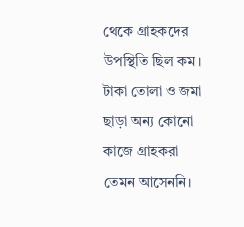থেকে গ্রাহকদের উপস্থিতি ছিল কম। টাকা তোলা ও জমা ছাড়া অন্য কোনো কাজে গ্রাহকরা তেমন আসেননি।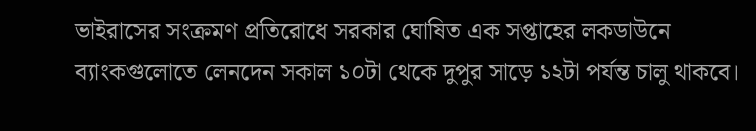ভাইরাসের সংক্রমণ প্রতিরোধে সরকার ঘোষিত এক সপ্তাহের লকডাউনে ব্যাংকগুলোতে লেনদেন সকাল ১০টা থেকে দুপুর সাড়ে ১২টা পর্যন্ত চালু থাকবে।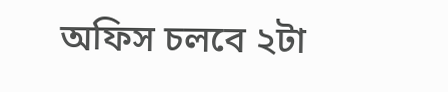অফিস চলবে ২টা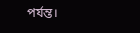পর্যন্ত।